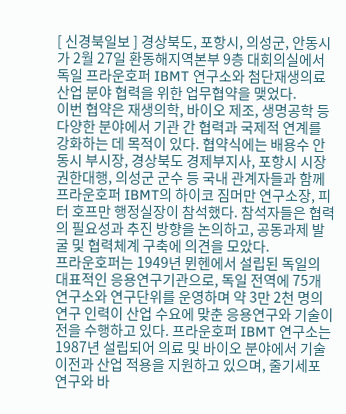[ 신경북일보 ] 경상북도, 포항시, 의성군, 안동시가 2월 27일 환동해지역본부 9층 대회의실에서 독일 프라운호퍼 IBMT 연구소와 첨단재생의료산업 분야 협력을 위한 업무협약을 맺었다.
이번 협약은 재생의학, 바이오 제조, 생명공학 등 다양한 분야에서 기관 간 협력과 국제적 연계를 강화하는 데 목적이 있다. 협약식에는 배용수 안동시 부시장, 경상북도 경제부지사, 포항시 시장권한대행, 의성군 군수 등 국내 관계자들과 함께 프라운호퍼 IBMT의 하이코 짐머만 연구소장, 피터 호프만 행정실장이 참석했다. 참석자들은 협력의 필요성과 추진 방향을 논의하고, 공동과제 발굴 및 협력체계 구축에 의견을 모았다.
프라운호퍼는 1949년 뮌헨에서 설립된 독일의 대표적인 응용연구기관으로, 독일 전역에 75개 연구소와 연구단위를 운영하며 약 3만 2천 명의 연구 인력이 산업 수요에 맞춘 응용연구와 기술이전을 수행하고 있다. 프라운호퍼 IBMT 연구소는 1987년 설립되어 의료 및 바이오 분야에서 기술이전과 산업 적용을 지원하고 있으며, 줄기세포 연구와 바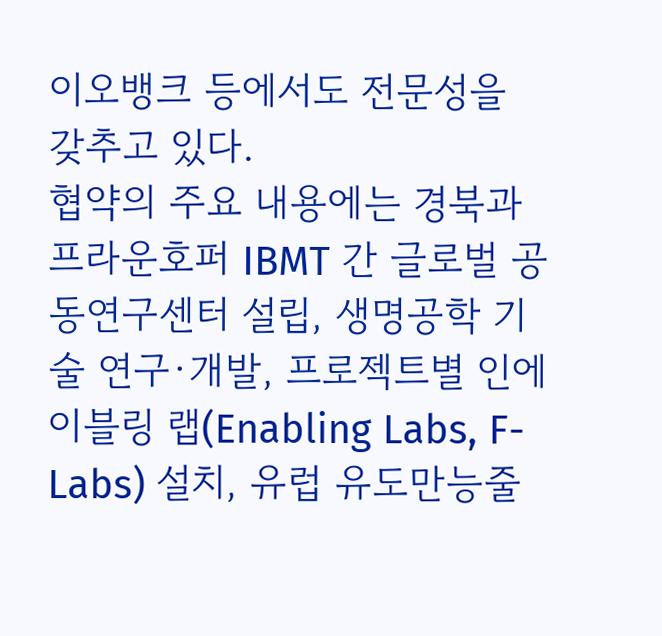이오뱅크 등에서도 전문성을 갖추고 있다.
협약의 주요 내용에는 경북과 프라운호퍼 IBMT 간 글로벌 공동연구센터 설립, 생명공학 기술 연구·개발, 프로젝트별 인에이블링 랩(Enabling Labs, F-Labs) 설치, 유럽 유도만능줄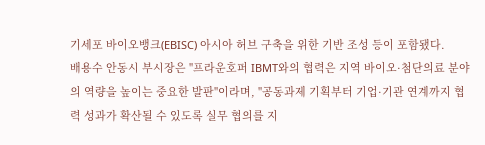기세포 바이오뱅크(EBISC) 아시아 허브 구축을 위한 기반 조성 등이 포함됐다.
배용수 안동시 부시장은 "프라운호퍼 IBMT와의 협력은 지역 바이오·첨단의료 분야의 역량을 높이는 중요한 발판"이라며, "공동과제 기획부터 기업·기관 연계까지 협력 성과가 확산될 수 있도록 실무 협의를 지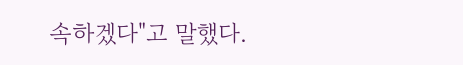속하겠다"고 말했다.